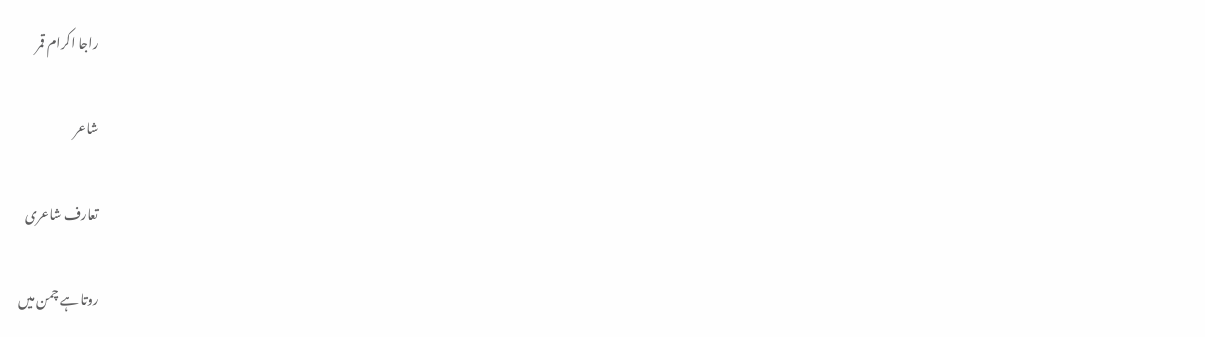راجا اکرام قمر

شاعر

تعارف شاعری

روتا ہے چمن میں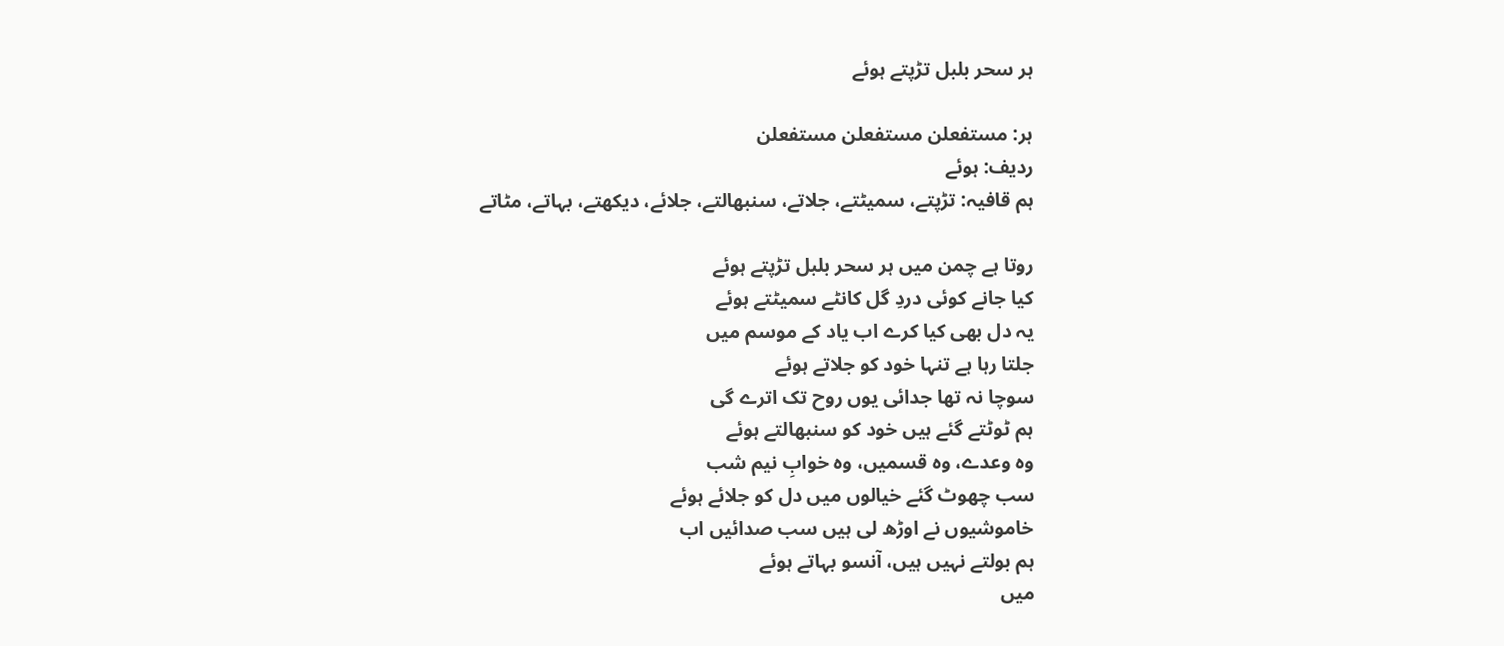ہر سحر بلبل تڑپتے ہوئے

ہر: مستفعلن مستفعلن مستفعلن
ردیف: ہوئے
ہم قافیہ: تڑپتے، سمیٹتے، جلاتے، سنبھالتے، جلائے، دیکھتے، بہاتے، مٹاتے

روتا ہے چمن میں ہر سحر بلبل تڑپتے ہوئے
کیا جانے کوئی دردِ گل کانٹے سمیٹتے ہوئے
یہ دل بھی کیا کرے اب یاد کے موسم میں
جلتا رہا ہے تنہا خود کو جلاتے ہوئے
سوچا نہ تھا جدائی یوں روح تک اترے گی
ہم ٹوٹتے گئے ہیں خود کو سنبھالتے ہوئے
وہ وعدے، وہ قسمیں، وہ خوابِ نیم شب
سب چھوٹ گئے خیالوں میں دل کو جلائے ہوئے
خاموشیوں نے اوڑھ لی ہیں سب صدائیں اب
ہم بولتے نہیں ہیں، آنسو بہاتے ہوئے
میں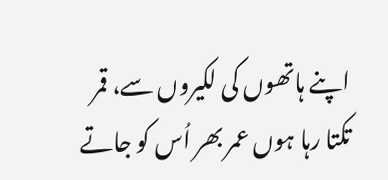اپنے ہاتھوں کی لکیروں سے، قمر
تکتا رہا ہوں عمر بھر اُس کو جاتے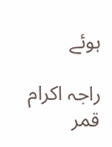ہوئے

راجہ اکرام قمر